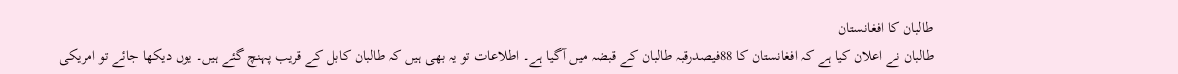طالبان کا افغانستان
طالبان نے اعلان کیا ہے کہ افغانستان کا 88فیصدرقبہ طالبان کے قبضہ میں آگیا ہے۔ اطلاعات تو یہ بھی ہیں کہ طالبان کابل کے قریب پہنچ گئے ہیں۔ یوں دیکھا جائے تو امریکی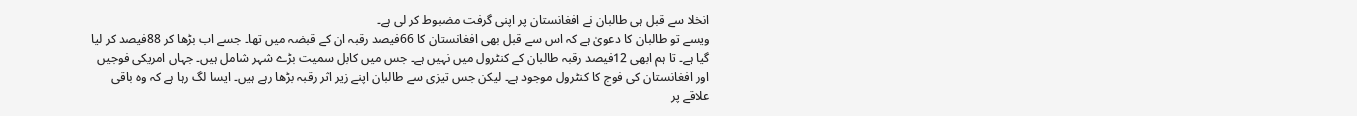انخلا سے قبل ہی طالبان نے افغانستان پر اپنی گرفت مضبوط کر لی ہے۔
ویسے تو طالبان کا دعویٰ ہے کہ اس سے قبل بھی افغانستان کا 66فیصد رقبہ ان کے قبضہ میں تھا۔ جسے اب بڑھا کر 88فیصد کر لیا گیا ہے۔ تا ہم ابھی 12فیصد رقبہ طالبان کے کنٹرول میں نہیں ہے۔ جس میں کابل سمیت بڑے شہر شامل ہیں۔ جہاں امریکی فوجیں اور افغانستان کی فوج کا کنٹرول موجود ہے۔ لیکن جس تیزی سے طالبان اپنے زیر اثر رقبہ بڑھا رہے ہیں۔ ایسا لگ رہا ہے کہ وہ باقی علاقے پر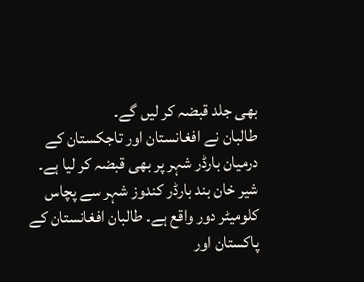بھی جلد قبضہ کر لیں گے۔
طالبان نے افغانستان اور تاجکستان کے درمیان بارڈر شہر پر بھی قبضہ کر لیا ہے۔ شیر خان بند بارڈر کندوز شہر سے پچاس کلومیٹر دور واقع ہے۔ طالبان افغانستان کے پاکستان اور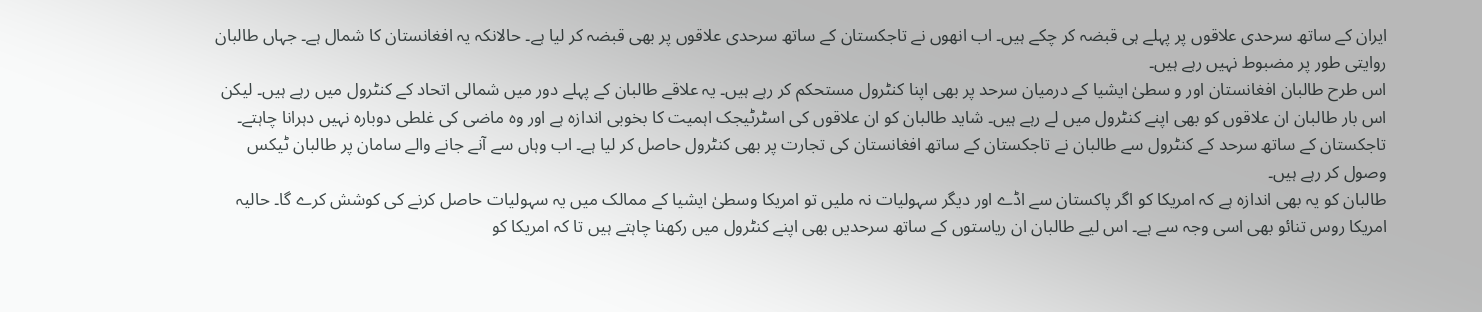ایران کے ساتھ سرحدی علاقوں پر پہلے ہی قبضہ کر چکے ہیں۔ اب انھوں نے تاجکستان کے ساتھ سرحدی علاقوں پر بھی قبضہ کر لیا ہے۔ حالانکہ یہ افغانستان کا شمال ہے۔ جہاں طالبان روایتی طور پر مضبوط نہیں رہے ہیں۔
اس طرح طالبان افغانستان اور و سطیٰ ایشیا کے درمیان سرحد پر بھی اپنا کنٹرول مستحکم کر رہے ہیں۔ یہ علاقے طالبان کے پہلے دور میں شمالی اتحاد کے کنٹرول میں رہے ہیں۔ لیکن اس بار طالبان ان علاقوں کو بھی اپنے کنٹرول میں لے رہے ہیں۔ شاید طالبان کو ان علاقوں کی اسٹرٹیجک اہمیت کا بخوبی اندازہ ہے اور وہ ماضی کی غلطی دوبارہ نہیں دہرانا چاہتے۔ تاجکستان کے ساتھ سرحد کے کنٹرول سے طالبان نے تاجکستان کے ساتھ افغانستان کی تجارت پر بھی کنٹرول حاصل کر لیا ہے۔ اب وہاں سے آنے جانے والے سامان پر طالبان ٹیکس وصول کر رہے ہیں۔
طالبان کو یہ بھی اندازہ ہے کہ امریکا کو اگر پاکستان سے اڈے اور دیگر سہولیات نہ ملیں تو امریکا وسطیٰ ایشیا کے ممالک میں یہ سہولیات حاصل کرنے کی کوشش کرے گا۔ حالیہ امریکا روس تنائو بھی اسی وجہ سے ہے۔ اس لیے طالبان ان ریاستوں کے ساتھ سرحدیں بھی اپنے کنٹرول میں رکھنا چاہتے ہیں تا کہ امریکا کو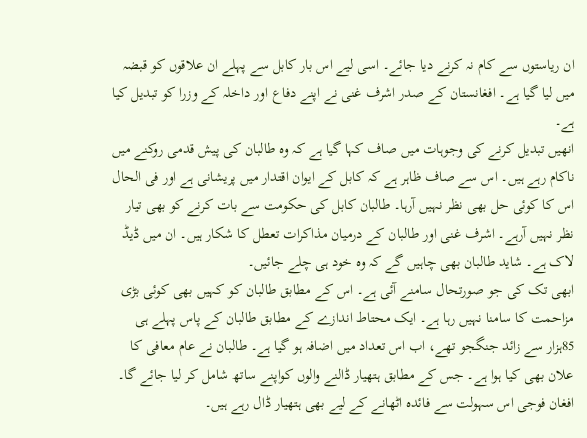ان ریاستوں سے کام نہ کرنے دیا جائے۔ اسی لیے اس بار کابل سے پہلے ان علاقوں کو قبضہ میں لیا گیا ہے۔ افغانستان کے صدر اشرف غنی نے اپنے دفاع اور داخلہ کے وزرا کو تبدیل کیا ہے۔
انھیں تبدیل کرنے کی وجوہات میں صاف کہا گیا ہے کہ وہ طالبان کی پیش قدمی روکنے میں ناکام رہے ہیں۔ اس سے صاف ظاہر ہے کہ کابل کے ایوان اقتدار میں پریشانی ہے اور فی الحال اس کا کوئی حل بھی نظر نہیں آرہا۔ طالبان کابل کی حکومت سے بات کرنے کو بھی تیار نظر نہیں آرہے۔ اشرف غنی اور طالبان کے درمیان مذاکرات تعطل کا شکار ہیں۔ ان میں ڈیڈ لاک ہے۔ شاید طالبان بھی چاہیں گے کہ وہ خود ہی چلے جائیں۔
ابھی تک کی جو صورتحال سامنے آئی ہے۔ اس کے مطابق طالبان کو کہیں بھی کوئی بڑی مزاحمت کا سامنا نہیں رہا ہے۔ ایک محتاط اندازے کے مطابق طالبان کے پاس پہلے ہی 85ہزار سے زائد جنگجو تھے، اب اس تعداد میں اضافہ ہو گیا ہے۔ طالبان نے عام معافی کا علان بھی کیا ہوا ہے۔ جس کے مطابق ہتھیار ڈالنے والوں کواپنے ساتھ شامل کر لیا جائے گا۔ افغان فوجی اس سہولت سے فائدہ اٹھانے کے لیے بھی ہتھیار ڈال رہے ہیں۔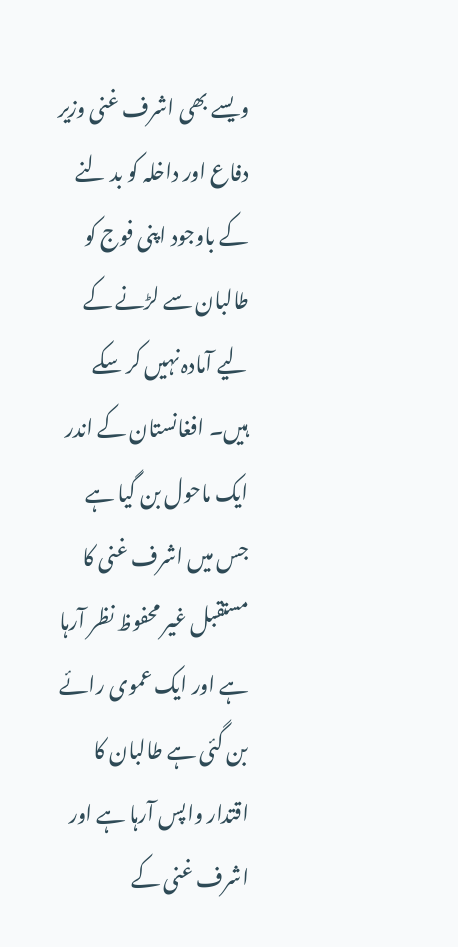ویسے بھی اشرف غنی وزیر دفاع اور داخلہ کو بد لنے کے باوجود اپنی فوج کو طالبان سے لڑنے کے لیے آمادہ نہیں کر سکے ہیں۔ افغانستان کے اندر ایک ماحول بن گیا ہے جس میں اشرف غنی کا مستقبل غیر محفوظ نظر آرہا ہے اور ایک عموی رائے بن گئی ہے طالبان کا اقتدار واپس آرہا ہے اور اشرف غنی کے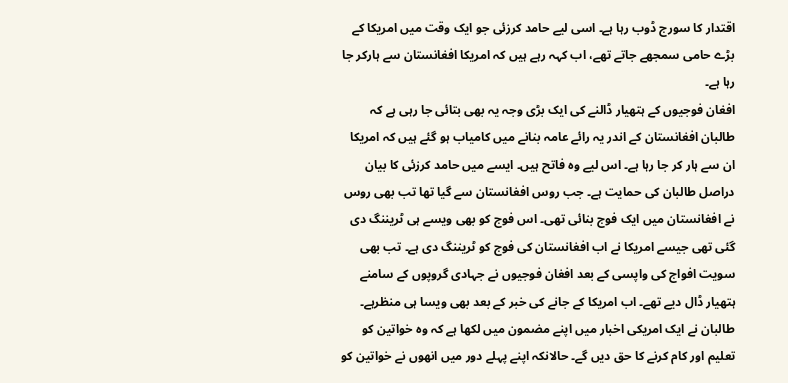اقتدار کا سورج ڈوب رہا ہے۔ اسی لیے حامد کرزئی جو ایک وقت میں امریکا کے بڑے حامی سمجھے جاتے تھے، اب کہہ رہے ہیں کہ امریکا افغانستان سے ہارکر جا رہا ہے۔
افغان فوجیوں کے ہتھیار ڈالنے کی ایک بڑی وجہ یہ بھی بتائی جا رہی ہے کہ طالبان افغانستان کے اندر یہ رائے عامہ بنانے میں کامیاب ہو گئے ہیں کہ امریکا ان سے ہار کر جا رہا ہے۔ اس لیے وہ فاتح ہیں۔ ایسے میں حامد کرزئی کا بیان دراصل طالبان کی حمایت ہے۔ جب روس افغانستان سے گیا تھا تب بھی روس نے افغانستان میں ایک فوج بنائی تھی۔ اس فوج کو بھی ویسے ہی ٹریننگ دی گئی تھی جیسے امریکا نے اب افغانستان کی فوج کو ٹریننگ دی ہے۔ تب بھی سویت افواج کی واپسی کے بعد افغان فوجیوں نے جہادی گروپوں کے سامنے ہتھیار ڈال دیے تھے۔ اب امریکا کے جانے کی خبر کے بعد بھی ویسا ہی منظرہے۔
طالبان نے ایک امریکی اخبار میں اپنے مضمون میں لکھا ہے کہ وہ خواتین کو تعلیم اور کام کرنے کا حق دیں گے۔ حالانکہ اپنے پہلے دور میں انھوں نے خواتین کو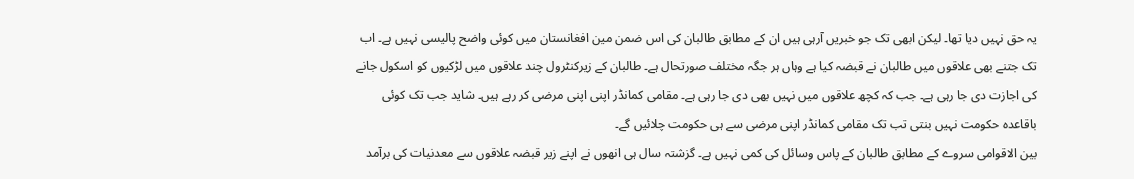یہ حق نہیں دیا تھا۔ لیکن ابھی تک جو خبریں آرہی ہیں ان کے مطابق طالبان کی اس ضمن مین افغانستان میں کوئی واضح پالیسی نہیں ہے۔ اب تک جتنے بھی علاقوں میں طالبان نے قبضہ کیا ہے وہاں ہر جگہ مختلف صورتحال ہے۔ طالبان کے زیرکنٹرول چند علاقوں میں لڑکیوں کو اسکول جانے کی اجازت دی جا رہی ہے۔ جب کہ کچھ علاقوں میں نہیں بھی دی جا رہی ہے۔ مقامی کمانڈر اپنی اپنی مرضی کر رہے ہیں۔ شاید جب تک کوئی باقاعدہ حکومت نہیں بنتی تب تک مقامی کمانڈر اپنی مرضی سے ہی حکومت چلائیں گے۔
بین الاقوامی سروے کے مطابق طالبان کے پاس وسائل کی کمی نہیں ہے۔ گزشتہ سال ہی انھوں نے اپنے زیر قبضہ علاقوں سے معدنیات کی برآمد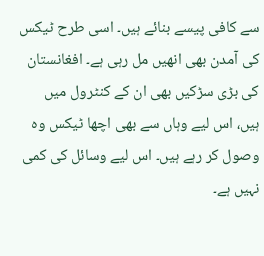سے کافی پیسے بنائے ہیں۔ اسی طرح ٹیکس کی آمدن بھی انھیں مل رہی ہے۔ افغانستان کی بڑی سڑکیں بھی ان کے کنٹرول میں ہیں، اس لیے وہاں سے بھی اچھا ٹیکس وہ وصول کر رہے ہیں۔ اس لیے وسائل کی کمی نہیں ہے۔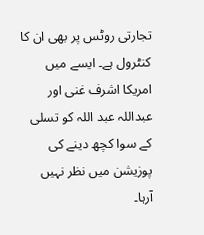تجارتی روٹس پر بھی ان کا کنٹرول ہے۔ ایسے میں امریکا اشرف غنی اور عبداللہ عبد اللہ کو تسلی کے سوا کچھ دینے کی پوزیشن میں نظر نہیں آرہا۔